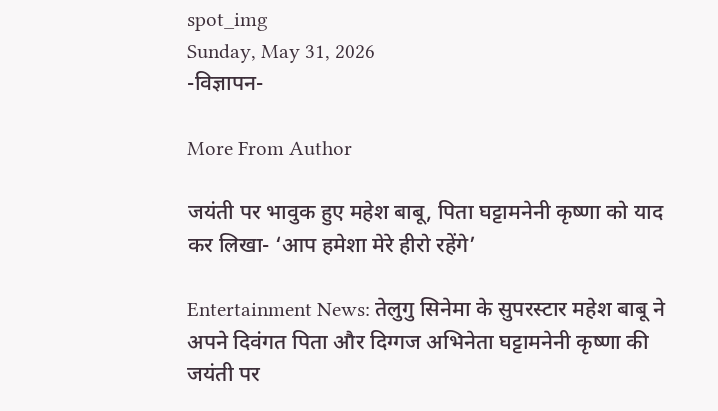spot_img
Sunday, May 31, 2026
-विज्ञापन-

More From Author

जयंती पर भावुक हुए महेश बाबू, पिता घट्टामनेनी कृष्णा को याद कर लिखा- ‘आप हमेशा मेरे हीरो रहेंगे’

Entertainment News: तेलुगु सिनेमा के सुपरस्टार महेश बाबू ने अपने दिवंगत पिता और दिग्गज अभिनेता घट्टामनेनी कृष्णा की जयंती पर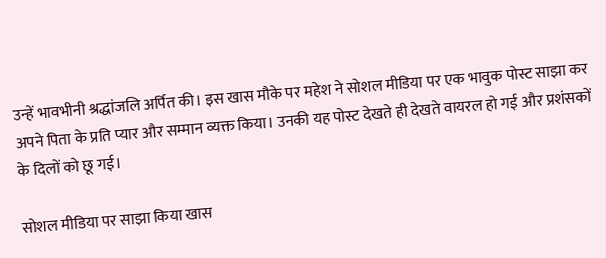उन्हें भावभीनी श्रद्धांजलि अर्पित की। इस खास मौके पर महेश ने सोशल मीडिया पर एक भावुक पोस्ट साझा कर अपने पिता के प्रति प्यार और सम्मान व्यक्त किया। उनकी यह पोस्ट देखते ही देखते वायरल हो गई और प्रशंसकों के दिलों को छू गई।

सोशल मीडिया पर साझा किया खास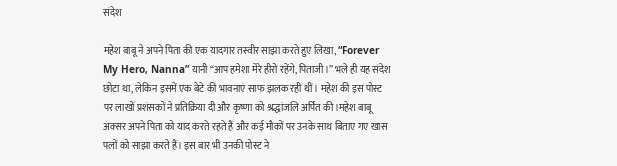संदेश

महेश बाबू ने अपने पिता की एक यादगार तस्वीर साझा करते हुए लिखा, “Forever My Hero, Nanna” यानी “आप हमेशा मेरे हीरो रहेंगे, पिताजी।” भले ही यह संदेश छोटा था, लेकिन इसमें एक बेटे की भावनाएं साफ झलक रही थीं। महेश की इस पोस्ट पर लाखों प्रशंसकों ने प्रतिक्रिया दी और कृष्णा को श्रद्धांजलि अर्पित की।महेश बाबू अक्सर अपने पिता को याद करते रहते हैं और कई मौकों पर उनके साथ बिताए गए खास पलों को साझा करते हैं। इस बार भी उनकी पोस्ट ने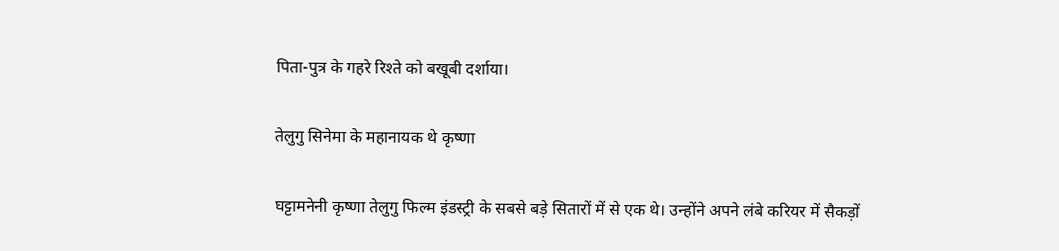पिता-पुत्र के गहरे रिश्ते को बखूबी दर्शाया।

तेलुगु सिनेमा के महानायक थे कृष्णा

घट्टामनेनी कृष्णा तेलुगु फिल्म इंडस्ट्री के सबसे बड़े सितारों में से एक थे। उन्होंने अपने लंबे करियर में सैकड़ों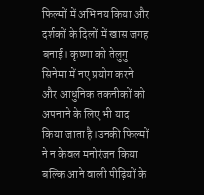फिल्मों में अभिनय किया और दर्शकों के दिलों में खास जगह बनाई। कृष्णा को तेलुगु सिनेमा में नए प्रयोग करने और आधुनिक तकनीकों को अपनाने के लिए भी याद किया जाता है।उनकी फिल्मों ने न केवल मनोरंजन किया बल्कि आने वाली पीढ़ियों के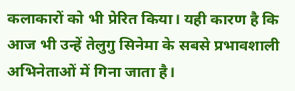कलाकारों को भी प्रेरित किया। यही कारण है कि आज भी उन्हें तेलुगु सिनेमा के सबसे प्रभावशाली अभिनेताओं में गिना जाता है।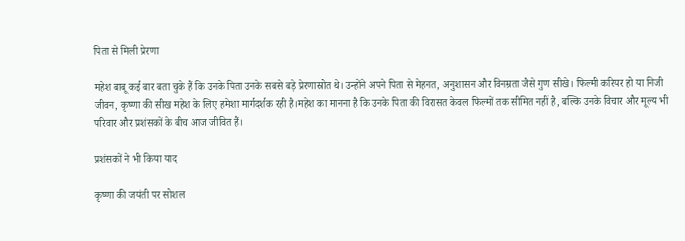पिता से मिली प्रेरणा

महेश बाबू कई बार बता चुके हैं कि उनके पिता उनके सबसे बड़े प्रेरणास्रोत थे। उन्होंने अपने पिता से मेहनत, अनुशासन और विनम्रता जैसे गुण सीखे। फिल्मी करियर हो या निजी जीवन, कृष्णा की सीख महेश के लिए हमेशा मार्गदर्शक रही है।महेश का मानना है कि उनके पिता की विरासत केवल फिल्मों तक सीमित नहीं है, बल्कि उनके विचार और मूल्य भी परिवार और प्रशंसकों के बीच आज जीवित हैं।

प्रशंसकों ने भी किया याद

कृष्णा की जयंती पर सोशल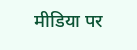मीडिया पर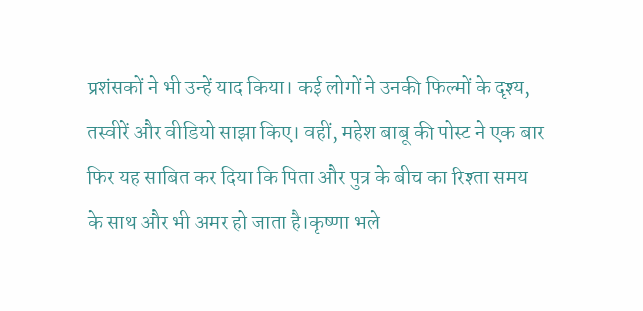प्रशंसकों ने भी उन्हें याद किया। कई लोगों ने उनकी फिल्मों के दृश्य, तस्वीरें और वीडियो साझा किए। वहीं, महेश बाबू की पोस्ट ने एक बार फिर यह साबित कर दिया कि पिता और पुत्र के बीच का रिश्ता समय के साथ और भी अमर हो जाता है।कृष्णा भले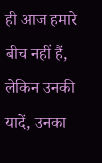ही आज हमारे बीच नहीं हैं, लेकिन उनकी यादें, उनका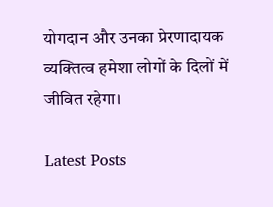योगदान और उनका प्रेरणादायक व्यक्तित्व हमेशा लोगों के दिलों में जीवित रहेगा।

Latest Posts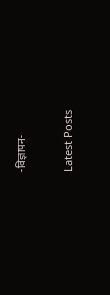-विज्ञापन-

Latest Posts